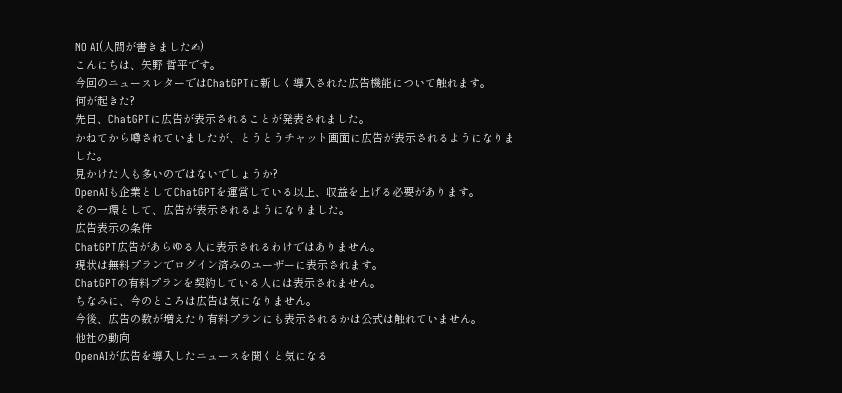NO AI(人間が書きました✍)
こんにちは、矢野 哲平です。
今回のニュースレターではChatGPTに新しく導入された広告機能について触れます。
何が起きた?
先日、ChatGPTに広告が表示されることが発表されました。
かねてから噂されていましたが、とうとうチャット画面に広告が表示されるようになりました。
見かけた人も多いのではないでしょうか?
OpenAIも企業としてChatGPTを運営している以上、収益を上げる必要があります。
その一環として、広告が表示されるようになりました。
広告表示の条件
ChatGPT広告があらゆる人に表示されるわけではありません。
現状は無料プランでログイン済みのユーザーに表示されます。
ChatGPTの有料プランを契約している人には表示されません。
ちなみに、今のところは広告は気になりません。
今後、広告の数が増えたり有料プランにも表示されるかは公式は触れていません。
他社の動向
OpenAIが広告を導入したニュースを聞くと気になる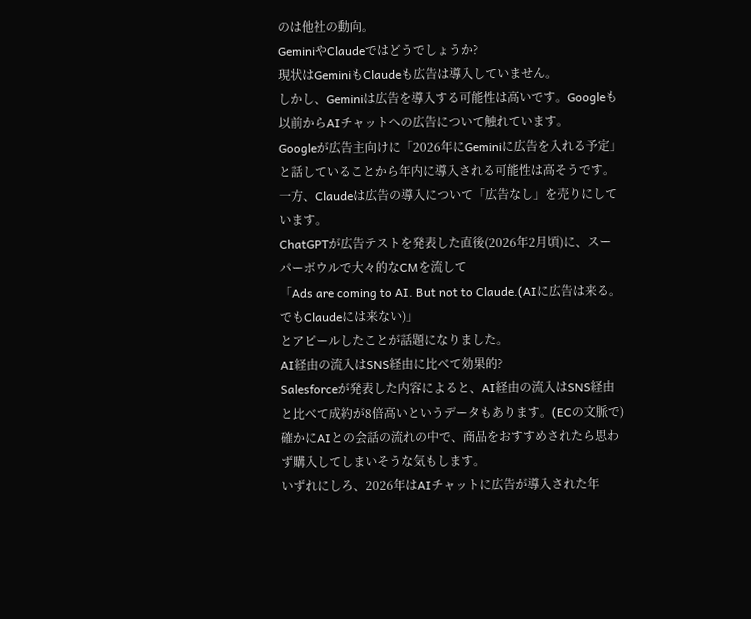のは他社の動向。
GeminiやClaudeではどうでしょうか?
現状はGeminiもClaudeも広告は導入していません。
しかし、Geminiは広告を導入する可能性は高いです。Googleも以前からAIチャットへの広告について触れています。
Googleが広告主向けに「2026年にGeminiに広告を入れる予定」と話していることから年内に導入される可能性は高そうです。
一方、Claudeは広告の導入について「広告なし」を売りにしています。
ChatGPTが広告テストを発表した直後(2026年2月頃)に、スーパーボウルで大々的なCMを流して
「Ads are coming to AI. But not to Claude.(AIに広告は来る。でもClaudeには来ない)」
とアピールしたことが話題になりました。
AI経由の流入はSNS経由に比べて効果的?
Salesforceが発表した内容によると、AI経由の流入はSNS経由と比べて成約が8倍高いというデータもあります。(ECの文脈で)
確かにAIとの会話の流れの中で、商品をおすすめされたら思わず購入してしまいそうな気もします。
いずれにしろ、2026年はAIチャットに広告が導入された年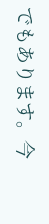でもあります。今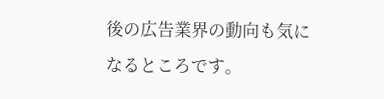後の広告業界の動向も気になるところです。